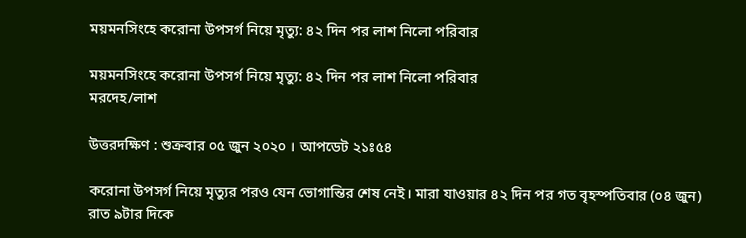ময়মনসিংহে করোনা উপসর্গ নিয়ে মৃত্যু: ৪২ দিন পর লাশ নিলো পরিবার

ময়মনসিংহে করোনা উপসর্গ নিয়ে মৃত্যু: ৪২ দিন পর লাশ নিলো পরিবার
মরদেহ/লাশ

উত্তরদক্ষিণ : শুক্রবার ০৫ জুন ২০২০ । আপডেট ২১ঃ৫৪

করোনা উপসর্গ নিয়ে মৃত্যুর পরও যেন ভোগান্তির শেষ নেই। মারা যাওয়ার ৪২ দিন পর গত বৃহস্পতিবার (০৪ জুন) রাত ৯টার দিকে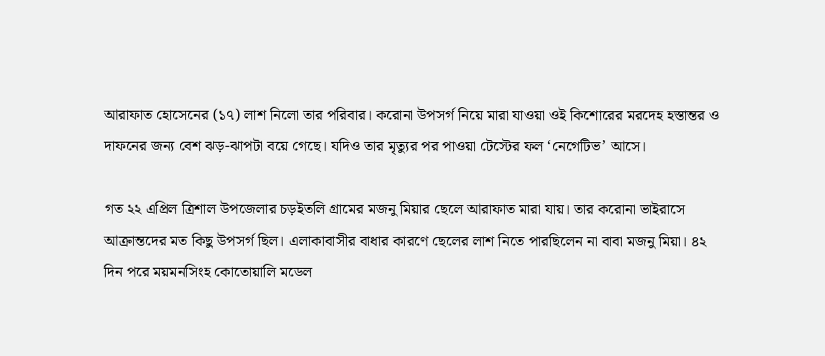আরাফাত হোসেনের (১৭) লাশ নিলো তার পরিবার। করোনা উপসর্গ নিয়ে মারা যাওয়া ওই কিশোরের মরদেহ হস্তান্তর ও দাফনের জন্য বেশ ঝড়-ঝাপটা বয়ে গেছে। যদিও তার মৃত্যুর পর পাওয়া টেস্টের ফল ‘নেগেটিভ’ আসে।

গত ২২ এপ্রিল ত্রিশাল উপজেলার চড়ইতলি গ্রামের মজনু মিয়ার ছেলে আরাফাত মারা যায়। তার করোনা ভাইরাসে আক্রান্তদের মত কিছু উপসর্গ ছিল। এলাকাবাসীর বাধার কারণে ছেলের লাশ নিতে পারছিলেন না বাবা মজনু মিয়া। ৪২ দিন পরে ময়মনসিংহ কোতোয়ালি মডেল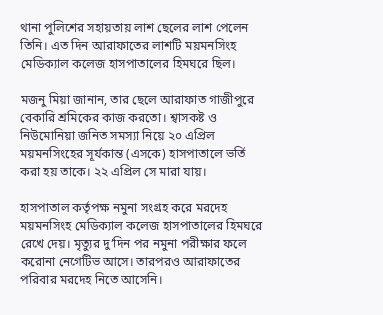থানা পুলিশের সহায়তায় লাশ ছেলের লাশ পেলেন তিনি। এত দিন আরাফাতের লাশটি ময়মনসিংহ মেডিক্যাল কলেজ হাসপাতালের হিমঘরে ছিল।

মজনু মিয়া জানান, তার ছেলে আরাফাত গাজীপুরে বেকারি শ্রমিকের কাজ করতো। শ্বাসকষ্ট ও নিউমোনিয়া জনিত সমস্যা নিয়ে ২০ এপ্রিল ময়মনসিংহের সূর্যকান্ত (এসকে) হাসপাতালে ভর্তি করা হয় তাকে। ২২ এপ্রিল সে মারা যায়।

হাসপাতাল কর্তৃপক্ষ নমুনা সংগ্রহ করে মরদেহ ময়মনসিংহ মেডিক্যাল কলেজ হাসপাতালের হিমঘরে রেখে দেয়। মৃত্যুর দু’দিন পর নমুনা পরীক্ষার ফলে করোনা নেগেটিভ আসে। তারপরও আরাফাতের পরিবার মরদেহ নিতে আসেনি।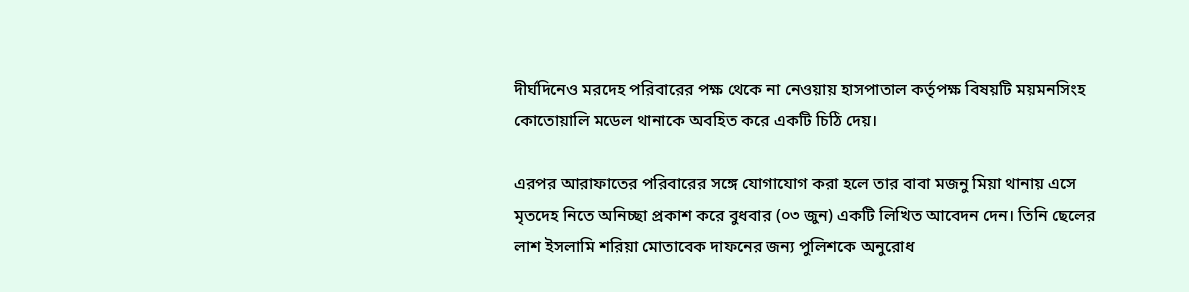দীর্ঘদিনেও মরদেহ পরিবারের পক্ষ থেকে না নেওয়ায় হাসপাতাল কর্তৃপক্ষ বিষয়টি ময়মনসিংহ কোতোয়ালি মডেল থানাকে অবহিত করে একটি চিঠি দেয়।

এরপর আরাফাতের পরিবারের সঙ্গে যোগাযোগ করা হলে তার বাবা মজনু মিয়া থানায় এসে মৃতদেহ নিতে অনিচ্ছা প্রকাশ করে বুধবার (০৩ জুন) একটি লিখিত আবেদন দেন। তিনি ছেলের লাশ ইসলামি শরিয়া মোতাবেক দাফনের জন্য পুলিশকে অনুরোধ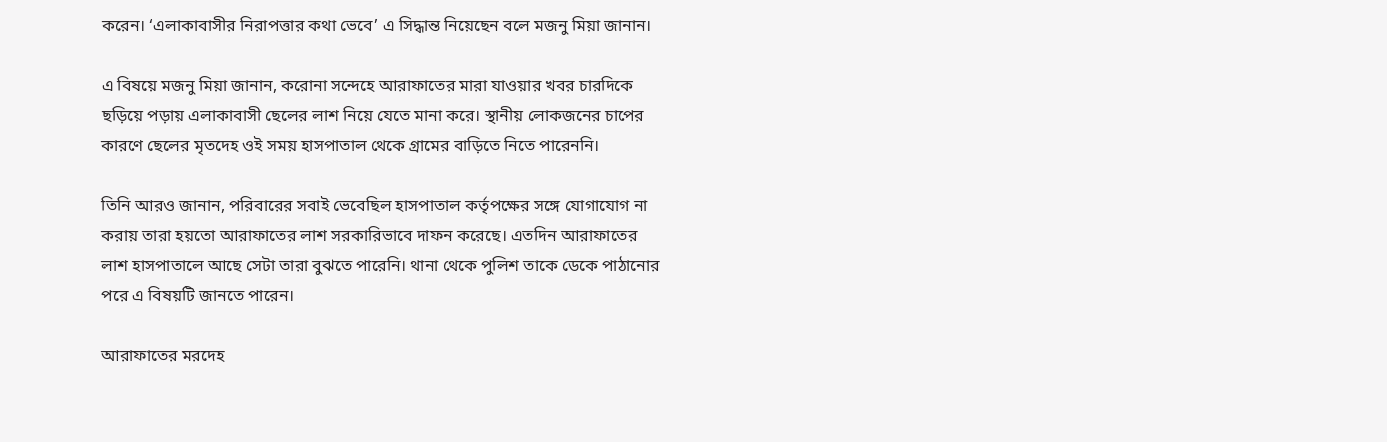করেন। ‘এলাকাবাসীর নিরাপত্তার কথা ভেবে’ এ সিদ্ধান্ত নিয়েছেন বলে মজনু মিয়া জানান।

এ বিষয়ে মজনু মিয়া জানান, করোনা সন্দেহে আরাফাতের মারা যাওয়ার খবর চারদিকে ছড়িয়ে পড়ায় এলাকাবাসী ছেলের লাশ নিয়ে যেতে মানা করে। স্থানীয় লোকজনের চাপের কারণে ছেলের মৃতদেহ ওই সময় হাসপাতাল থেকে গ্রামের বাড়িতে নিতে পারেননি।

তিনি আরও জানান, পরিবারের সবাই ভেবেছিল হাসপাতাল কর্তৃপক্ষের সঙ্গে যোগাযোগ না করায় তারা হয়তো আরাফাতের লাশ সরকারিভাবে দাফন করেছে। এতদিন আরাফাতের লাশ হাসপাতালে আছে সেটা তারা বুঝতে পারেনি। থানা থেকে পুলিশ তাকে ডেকে পাঠানোর পরে এ বিষয়টি জানতে পারেন।

আরাফাতের মরদেহ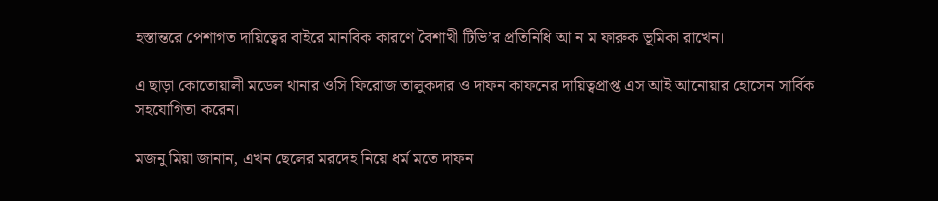হস্তান্তরে পেশাগত দায়িত্বের বাইরে মানবিক কারণে বৈশাখী টিভি’র প্রতিনিধি আ ন ম ফারুক ভূমিকা রাখেন।

এ ছাড়া কোতোয়ালী মডেল থানার ওসি ফিরোজ তালুকদার ও দাফন কাফনের দায়িত্বপ্রাপ্ত এস আই আনোয়ার হোসেন সার্বিক সহযোগিতা করেন।

মজনু মিয়া জানান, এখন ছেলের মরদেহ নিয়ে ধর্ম মতে দাফন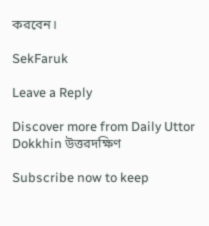করবেন।

SekFaruk

Leave a Reply

Discover more from Daily Uttor Dokkhin উত্তরদক্ষিণ

Subscribe now to keep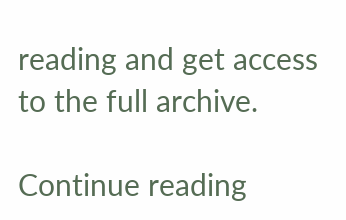reading and get access to the full archive.

Continue reading